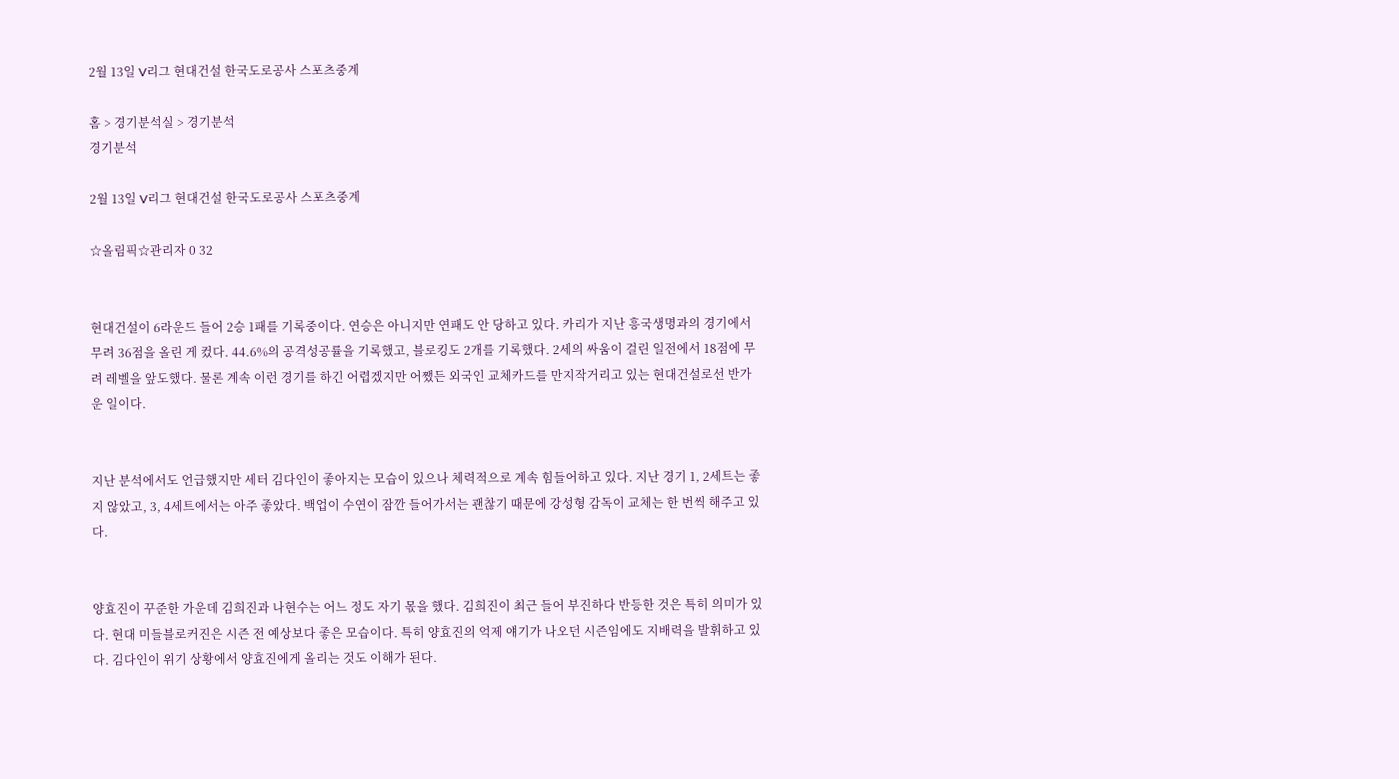2월 13일 V리그 현대건설 한국도로공사 스포츠중계

홈 > 경기분석실 > 경기분석
경기분석

2월 13일 V리그 현대건설 한국도로공사 스포츠중계

☆올림픽☆관리자 0 32


현대건설이 6라운드 들어 2승 1패를 기록중이다. 연승은 아니지만 연패도 안 당하고 있다. 카리가 지난 흥국생명과의 경기에서 무려 36점을 올린 게 컸다. 44.6%의 공격성공률을 기록했고, 블로킹도 2개를 기록했다. 2세의 싸움이 걸린 일전에서 18점에 무려 레벨을 앞도했다. 물론 계속 이런 경기를 하긴 어렵겠지만 어쨌든 외국인 교체카드를 만지작거리고 있는 현대건설로선 반가운 일이다.


지난 분석에서도 언급했지만 세터 김다인이 좋아지는 모습이 있으나 체력적으로 계속 힘들어하고 있다. 지난 경기 1, 2세트는 좋지 않았고, 3, 4세트에서는 아주 좋았다. 백업이 수연이 잠깐 들어가서는 괜찮기 때문에 강성형 감독이 교체는 한 번씩 해주고 있다.


양효진이 꾸준한 가운데 김희진과 나현수는 어느 정도 자기 몫을 했다. 김희진이 최근 들어 부진하다 반등한 것은 특히 의미가 있다. 현대 미들블로커진은 시즌 전 예상보다 좋은 모습이다. 특히 양효진의 억제 얘기가 나오던 시즌임에도 지배력을 발휘하고 있다. 김다인이 위기 상황에서 양효진에게 올리는 것도 이해가 된다.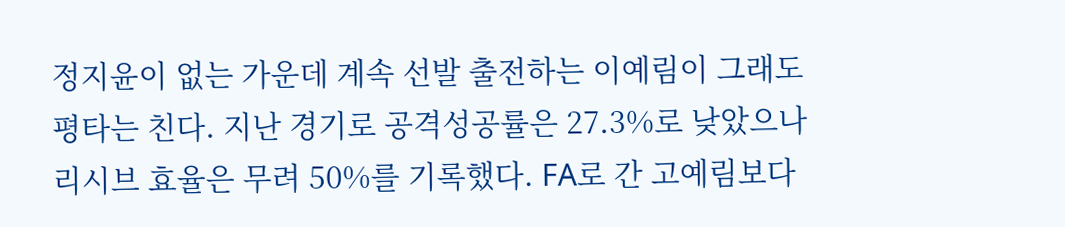정지윤이 없는 가운데 계속 선발 출전하는 이예림이 그래도 평타는 친다. 지난 경기로 공격성공률은 27.3%로 낮았으나 리시브 효율은 무려 50%를 기록했다. FA로 간 고예림보다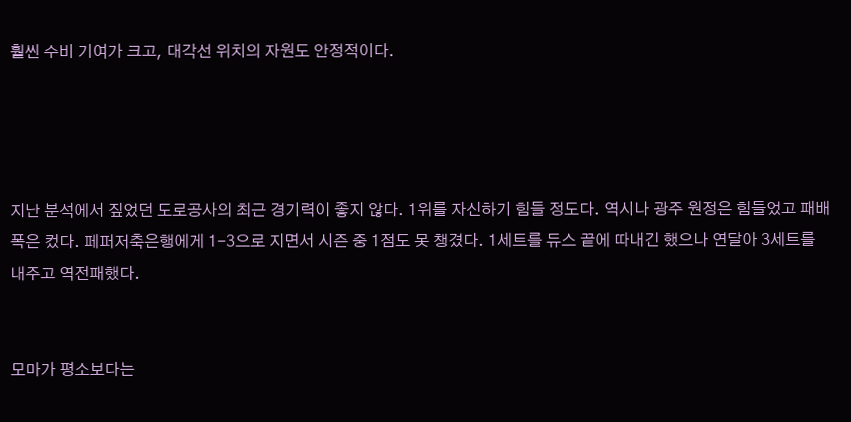훨씬 수비 기여가 크고, 대각선 위치의 자원도 안정적이다.




지난 분석에서 짚었던 도로공사의 최근 경기력이 좋지 않다. 1위를 자신하기 힘들 정도다. 역시나 광주 원정은 힘들었고 패배폭은 컸다. 페퍼저축은행에게 1-3으로 지면서 시즌 중 1점도 못 챙겼다. 1세트를 듀스 끝에 따내긴 했으나 연달아 3세트를 내주고 역전패했다.


모마가 평소보다는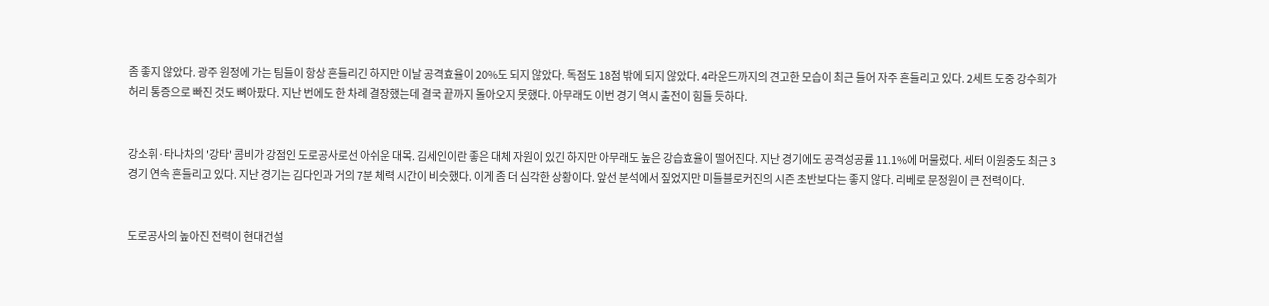좀 좋지 않았다. 광주 원정에 가는 팀들이 항상 흔들리긴 하지만 이날 공격효율이 20%도 되지 않았다. 독점도 18점 밖에 되지 않았다. 4라운드까지의 견고한 모습이 최근 들어 자주 흔들리고 있다. 2세트 도중 강수희가 허리 통증으로 빠진 것도 뼈아팠다. 지난 번에도 한 차례 결장했는데 결국 끝까지 돌아오지 못했다. 아무래도 이번 경기 역시 출전이 힘들 듯하다.


강소휘·타나차의 '강타' 콤비가 강점인 도로공사로선 아쉬운 대목. 김세인이란 좋은 대체 자원이 있긴 하지만 아무래도 높은 강습효율이 떨어진다. 지난 경기에도 공격성공률 11.1%에 머물렀다. 세터 이원중도 최근 3경기 연속 흔들리고 있다. 지난 경기는 김다인과 거의 7분 체력 시간이 비슷했다. 이게 좀 더 심각한 상황이다. 앞선 분석에서 짚었지만 미들블로커진의 시즌 초반보다는 좋지 않다. 리베로 문정원이 큰 전력이다.


도로공사의 높아진 전력이 현대건설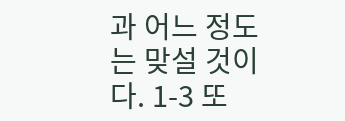과 어느 정도는 맞설 것이다. 1-3 또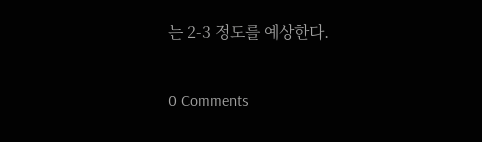는 2-3 정도를 예상한다.

0 Comments